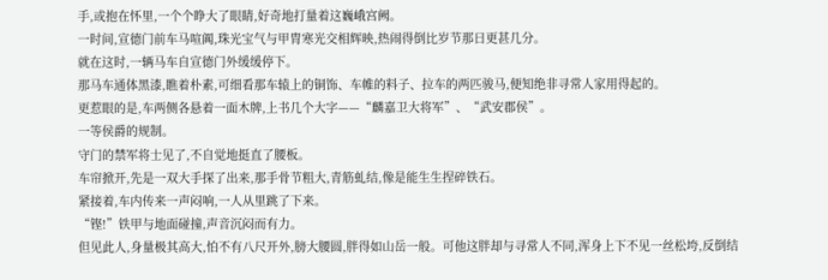手,或抱在怀里,一个个睁大了眼睛,好奇地打量着这巍峨宫阙。
一时间,宣德门前车马喧阗,珠光宝气与甲胄寒光交相辉映,热闹得倒比岁节那日更甚几分。
就在这时,一辆马车自宣德门外缓缓停下。
那马车通体黑漆,瞧着朴素,可细看那车辕上的铜饰、车帷的料子、拉车的两匹骏马,便知绝非寻常人家用得起的。
更惹眼的是,车两侧各悬着一面木牌,上书几个大字——“麟嘉卫大将军”、“武安郡侯”。
一等侯爵的规制。
守门的禁军将士见了,不自觉地挺直了腰板。
车帘掀开,先是一双大手探了出来,那手骨节粗大,青筋虬结,像是能生生捏碎铁石。
紧接着,车内传来一声闷响,一人从里跳了下来。
“铿!”铁甲与地面碰撞,声音沉闷而有力。
但见此人,身量极其高大,怕不有八尺开外,膀大腰圆,胖得如山岳一般。可他这胖却与寻常人不同,浑身上下不见一丝松垮,反倒结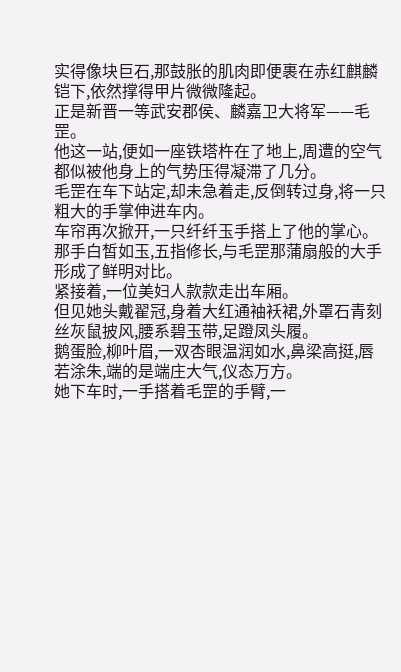实得像块巨石,那鼓胀的肌肉即便裹在赤红麒麟铠下,依然撑得甲片微微隆起。
正是新晋一等武安郡侯、麟嘉卫大将军——毛罡。
他这一站,便如一座铁塔杵在了地上,周遭的空气都似被他身上的气势压得凝滞了几分。
毛罡在车下站定,却未急着走,反倒转过身,将一只粗大的手掌伸进车内。
车帘再次掀开,一只纤纤玉手搭上了他的掌心。那手白皙如玉,五指修长,与毛罡那蒲扇般的大手形成了鲜明对比。
紧接着,一位美妇人款款走出车厢。
但见她头戴翟冠,身着大红通袖袄裙,外罩石青刻丝灰鼠披风,腰系碧玉带,足蹬凤头履。
鹅蛋脸,柳叶眉,一双杏眼温润如水,鼻梁高挺,唇若涂朱,端的是端庄大气,仪态万方。
她下车时,一手搭着毛罡的手臂,一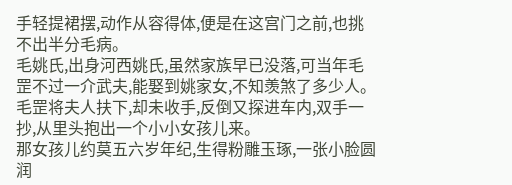手轻提裙摆,动作从容得体,便是在这宫门之前,也挑不出半分毛病。
毛姚氏,出身河西姚氏,虽然家族早已没落,可当年毛罡不过一介武夫,能娶到姚家女,不知羡煞了多少人。
毛罡将夫人扶下,却未收手,反倒又探进车内,双手一抄,从里头抱出一个小小女孩儿来。
那女孩儿约莫五六岁年纪,生得粉雕玉琢,一张小脸圆润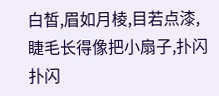白皙,眉如月棱,目若点漆,睫毛长得像把小扇子,扑闪扑闪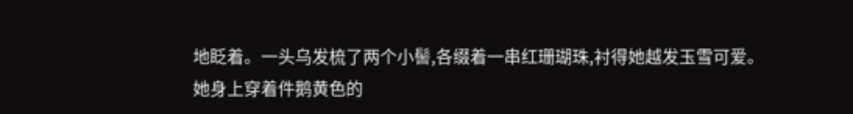地眨着。一头乌发梳了两个小髻,各缀着一串红珊瑚珠,衬得她越发玉雪可爱。
她身上穿着件鹅黄色的